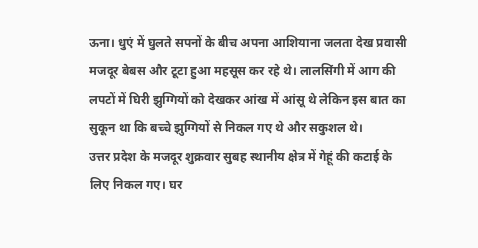ऊना। धुएं में घुलते सपनों के बीच अपना आशियाना जलता देख प्रवासी मजदूर बेबस और टूटा हुआ महसूस कर रहे थे। लालसिंगी में आग की लपटों में घिरी झुग्गियों को देखकर आंख में आंसू थे लेकिन इस बात का सुकून था कि बच्चे झुग्गियों से निकल गए थे और सकुशल थे।
उत्तर प्रदेश के मजदूर शुक्रवार सुबह स्थानीय क्षेत्र में गेहूं की कटाई के लिए निकल गए। घर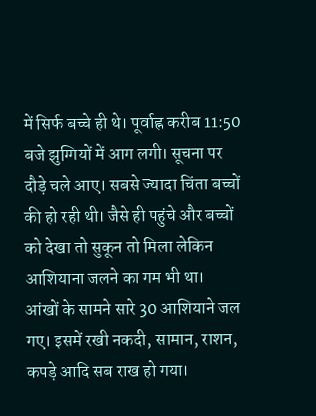में सिर्फ बच्चे ही थे। पूर्वाह्न करीब 11:50 बजे झुग्गियों में आग लगी। सूचना पर दौड़े चले आए। सबसे ज्यादा चिंता बच्चों की हो रही थी। जैसे ही पहुंचे और बच्चों को देखा तो सुकून तो मिला लेकिन आशियाना जलने का गम भी था।
आंखों के सामने सारे 30 आशियाने जल गए। इसमें रखी नकदी, सामान, राशन, कपड़े आदि सब राख हो गया।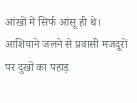आंखों में सिर्फ आंसू ही थे। आशियाने जलने से प्रवासी मजदूरों पर दुखों का पहाड़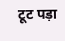टूट पड़ा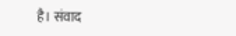है। संवाद